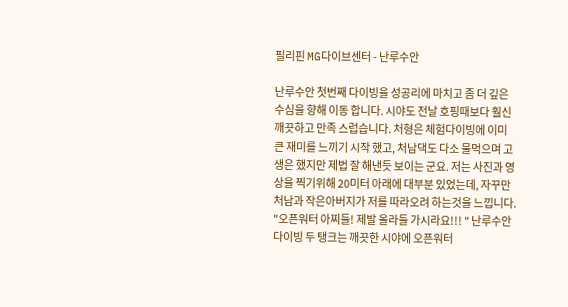필리핀 MG다이브센터 - 난루수안

난루수안 첫번째 다이빙을 성공리에 마치고 좀 더 깊은 수심을 향해 이동 합니다. 시야도 전날 호핑때보다 훨신 깨끗하고 만족 스럽습니다. 처형은 체험다이빙에 이미 큰 재미를 느끼기 시작 했고, 처남댁도 다소 물먹으며 고생은 했지만 제법 잘 해낸듯 보이는 군요. 저는 사진과 영상을 찍기위해 20미터 아래에 대부분 있었는데, 자꾸만 처남과 작은아버지가 저를 따라오려 하는것을 느낍니다. "오픈워터 아찌들! 제발 올라들 가시라요!!! " 난루수안 다이빙 두 탱크는 깨끗한 시야에 오픈워터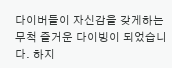다이버들이 자신감을 갖게하는 무척 즐거운 다이빙이 되었습니다. 하지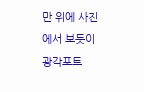만 위에 사진에서 보듯이 광각포트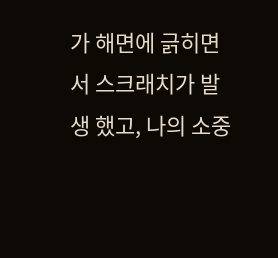가 해면에 긁히면서 스크래치가 발생 했고, 나의 소중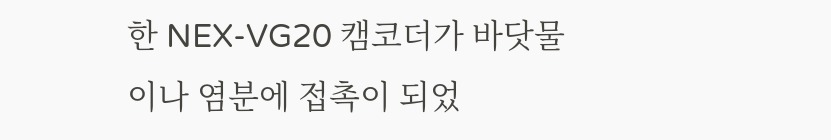한 NEX-VG20 캠코더가 바닷물이나 염분에 접촉이 되었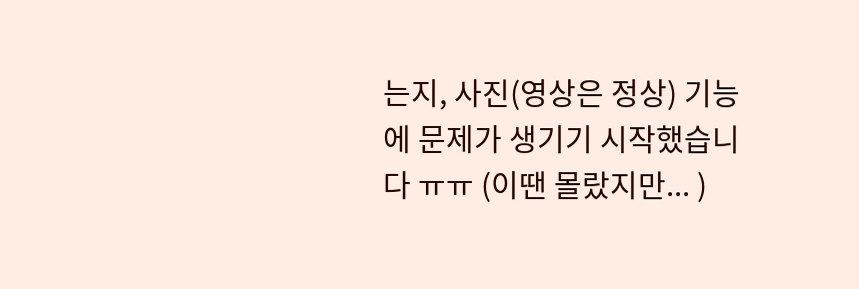는지, 사진(영상은 정상) 기능에 문제가 생기기 시작했습니다 ㅠㅠ (이땐 몰랐지만... )